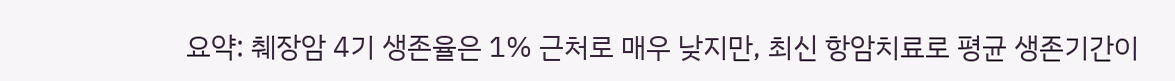요약: 췌장암 4기 생존율은 1% 근처로 매우 낮지만, 최신 항암치료로 평균 생존기간이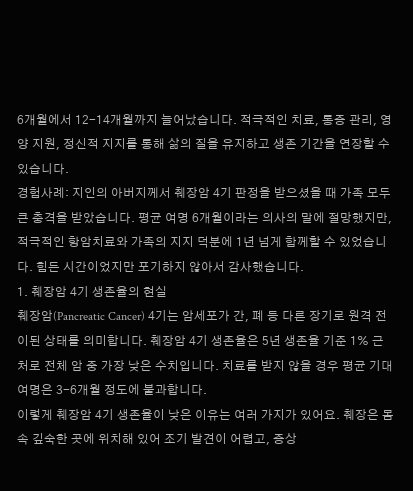6개월에서 12-14개월까지 늘어났습니다. 적극적인 치료, 통증 관리, 영양 지원, 정신적 지지를 통해 삶의 질을 유지하고 생존 기간을 연장할 수 있습니다.
경험사례: 지인의 아버지께서 췌장암 4기 판정을 받으셨을 때 가족 모두 큰 충격을 받았습니다. 평균 여명 6개월이라는 의사의 말에 절망했지만, 적극적인 항암치료와 가족의 지지 덕분에 1년 넘게 함께할 수 있었습니다. 힘든 시간이었지만 포기하지 않아서 감사했습니다.
1. 췌장암 4기 생존율의 현실
췌장암(Pancreatic Cancer) 4기는 암세포가 간, 폐 등 다른 장기로 원격 전이된 상태를 의미합니다. 췌장암 4기 생존율은 5년 생존율 기준 1% 근처로 전체 암 중 가장 낮은 수치입니다. 치료를 받지 않을 경우 평균 기대 여명은 3-6개월 정도에 불과합니다.
이렇게 췌장암 4기 생존율이 낮은 이유는 여러 가지가 있어요. 췌장은 몸속 깊숙한 곳에 위치해 있어 조기 발견이 어렵고, 증상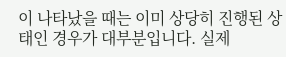이 나타났을 때는 이미 상당히 진행된 상태인 경우가 대부분입니다. 실제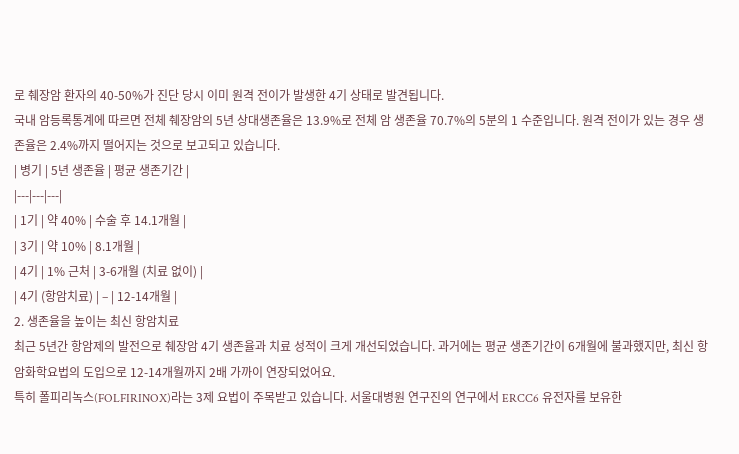로 췌장암 환자의 40-50%가 진단 당시 이미 원격 전이가 발생한 4기 상태로 발견됩니다.
국내 암등록통계에 따르면 전체 췌장암의 5년 상대생존율은 13.9%로 전체 암 생존율 70.7%의 5분의 1 수준입니다. 원격 전이가 있는 경우 생존율은 2.4%까지 떨어지는 것으로 보고되고 있습니다.
| 병기 | 5년 생존율 | 평균 생존기간 |
|---|---|---|
| 1기 | 약 40% | 수술 후 14.1개월 |
| 3기 | 약 10% | 8.1개월 |
| 4기 | 1% 근처 | 3-6개월 (치료 없이) |
| 4기 (항암치료) | – | 12-14개월 |
2. 생존율을 높이는 최신 항암치료
최근 5년간 항암제의 발전으로 췌장암 4기 생존율과 치료 성적이 크게 개선되었습니다. 과거에는 평균 생존기간이 6개월에 불과했지만, 최신 항암화학요법의 도입으로 12-14개월까지 2배 가까이 연장되었어요.
특히 폴피리녹스(FOLFIRINOX)라는 3제 요법이 주목받고 있습니다. 서울대병원 연구진의 연구에서 ERCC6 유전자를 보유한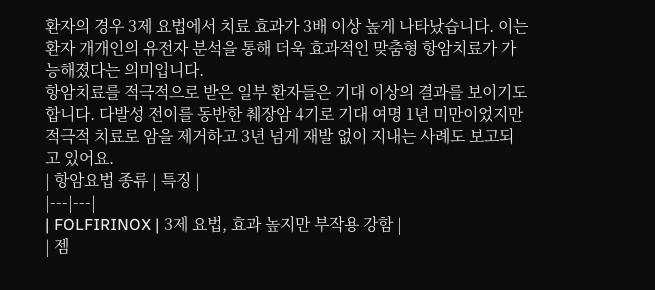환자의 경우 3제 요법에서 치료 효과가 3배 이상 높게 나타났습니다. 이는 환자 개개인의 유전자 분석을 통해 더욱 효과적인 맞춤형 항암치료가 가능해졌다는 의미입니다.
항암치료를 적극적으로 받은 일부 환자들은 기대 이상의 결과를 보이기도 합니다. 다발성 전이를 동반한 췌장암 4기로 기대 여명 1년 미만이었지만 적극적 치료로 암을 제거하고 3년 넘게 재발 없이 지내는 사례도 보고되고 있어요.
| 항암요법 종류 | 특징 |
|---|---|
| FOLFIRINOX | 3제 요법, 효과 높지만 부작용 강함 |
| 젬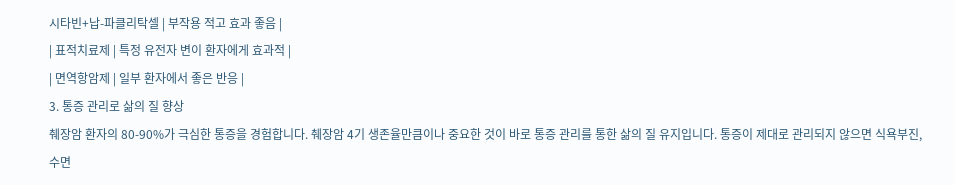시타빈+납-파클리탁셀 | 부작용 적고 효과 좋음 |
| 표적치료제 | 특정 유전자 변이 환자에게 효과적 |
| 면역항암제 | 일부 환자에서 좋은 반응 |
3. 통증 관리로 삶의 질 향상
췌장암 환자의 80-90%가 극심한 통증을 경험합니다. 췌장암 4기 생존율만큼이나 중요한 것이 바로 통증 관리를 통한 삶의 질 유지입니다. 통증이 제대로 관리되지 않으면 식욕부진, 수면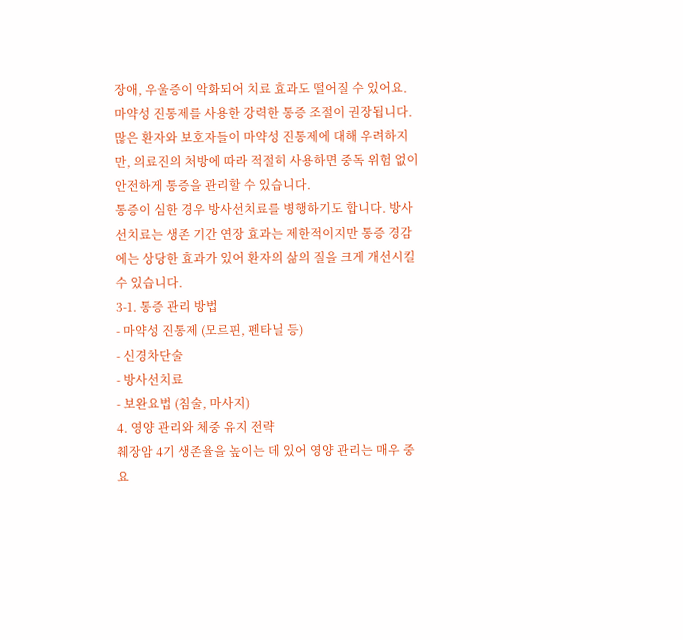장애, 우울증이 악화되어 치료 효과도 떨어질 수 있어요.
마약성 진통제를 사용한 강력한 통증 조절이 권장됩니다. 많은 환자와 보호자들이 마약성 진통제에 대해 우려하지만, 의료진의 처방에 따라 적절히 사용하면 중독 위험 없이 안전하게 통증을 관리할 수 있습니다.
통증이 심한 경우 방사선치료를 병행하기도 합니다. 방사선치료는 생존 기간 연장 효과는 제한적이지만 통증 경감에는 상당한 효과가 있어 환자의 삶의 질을 크게 개선시킬 수 있습니다.
3-1. 통증 관리 방법
- 마약성 진통제 (모르핀, 펜타닐 등)
- 신경차단술
- 방사선치료
- 보완요법 (침술, 마사지)
4. 영양 관리와 체중 유지 전략
췌장암 4기 생존율을 높이는 데 있어 영양 관리는 매우 중요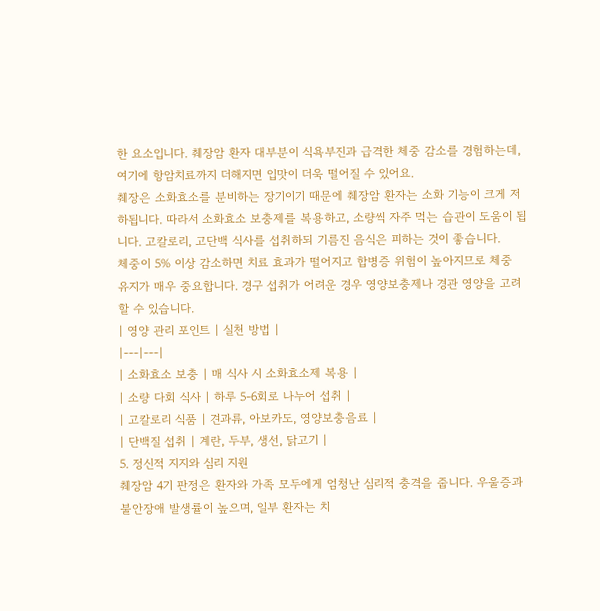한 요소입니다. 췌장암 환자 대부분이 식욕부진과 급격한 체중 감소를 경험하는데, 여기에 항암치료까지 더해지면 입맛이 더욱 떨어질 수 있어요.
췌장은 소화효소를 분비하는 장기이기 때문에 췌장암 환자는 소화 기능이 크게 저하됩니다. 따라서 소화효소 보충제를 복용하고, 소량씩 자주 먹는 습관이 도움이 됩니다. 고칼로리, 고단백 식사를 섭취하되 기름진 음식은 피하는 것이 좋습니다.
체중이 5% 이상 감소하면 치료 효과가 떨어지고 합병증 위험이 높아지므로 체중 유지가 매우 중요합니다. 경구 섭취가 어려운 경우 영양보충제나 경관 영양을 고려할 수 있습니다.
| 영양 관리 포인트 | 실천 방법 |
|---|---|
| 소화효소 보충 | 매 식사 시 소화효소제 복용 |
| 소량 다회 식사 | 하루 5-6회로 나누어 섭취 |
| 고칼로리 식품 | 견과류, 아보카도, 영양보충음료 |
| 단백질 섭취 | 계란, 두부, 생선, 닭고기 |
5. 정신적 지지와 심리 지원
췌장암 4기 판정은 환자와 가족 모두에게 엄청난 심리적 충격을 줍니다. 우울증과 불안장애 발생률이 높으며, 일부 환자는 치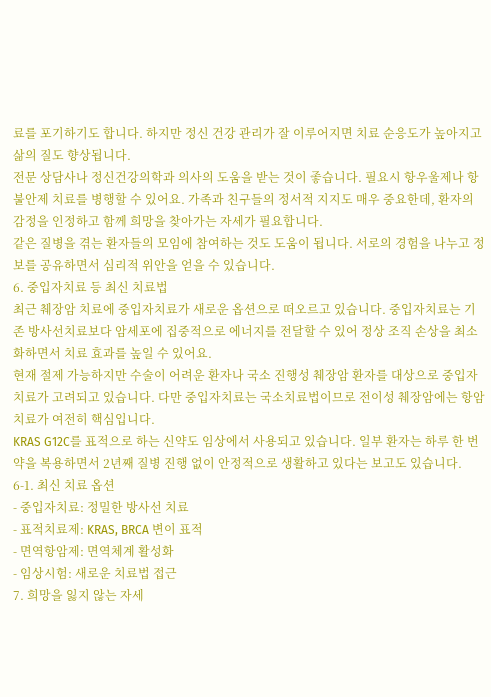료를 포기하기도 합니다. 하지만 정신 건강 관리가 잘 이루어지면 치료 순응도가 높아지고 삶의 질도 향상됩니다.
전문 상담사나 정신건강의학과 의사의 도움을 받는 것이 좋습니다. 필요시 항우울제나 항불안제 치료를 병행할 수 있어요. 가족과 친구들의 정서적 지지도 매우 중요한데, 환자의 감정을 인정하고 함께 희망을 찾아가는 자세가 필요합니다.
같은 질병을 겪는 환자들의 모임에 참여하는 것도 도움이 됩니다. 서로의 경험을 나누고 정보를 공유하면서 심리적 위안을 얻을 수 있습니다.
6. 중입자치료 등 최신 치료법
최근 췌장암 치료에 중입자치료가 새로운 옵션으로 떠오르고 있습니다. 중입자치료는 기존 방사선치료보다 암세포에 집중적으로 에너지를 전달할 수 있어 정상 조직 손상을 최소화하면서 치료 효과를 높일 수 있어요.
현재 절제 가능하지만 수술이 어려운 환자나 국소 진행성 췌장암 환자를 대상으로 중입자치료가 고려되고 있습니다. 다만 중입자치료는 국소치료법이므로 전이성 췌장암에는 항암치료가 여전히 핵심입니다.
KRAS G12C를 표적으로 하는 신약도 임상에서 사용되고 있습니다. 일부 환자는 하루 한 번 약을 복용하면서 2년째 질병 진행 없이 안정적으로 생활하고 있다는 보고도 있습니다.
6-1. 최신 치료 옵션
- 중입자치료: 정밀한 방사선 치료
- 표적치료제: KRAS, BRCA 변이 표적
- 면역항암제: 면역체계 활성화
- 임상시험: 새로운 치료법 접근
7. 희망을 잃지 않는 자세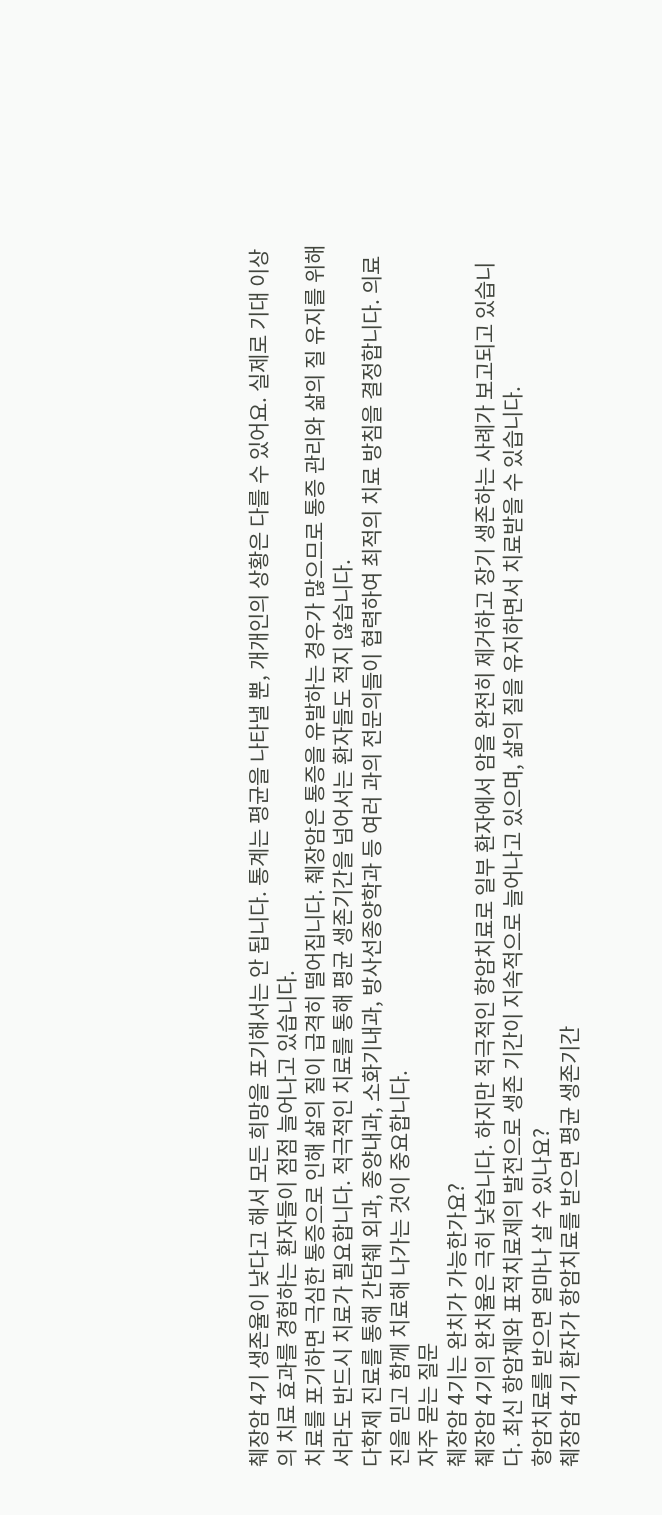췌장암 4기 생존율이 낮다고 해서 모든 희망을 포기해서는 안 됩니다. 통계는 평균을 나타낼 뿐, 개개인의 상황은 다를 수 있어요. 실제로 기대 이상의 치료 효과를 경험하는 환자들이 점점 늘어나고 있습니다.
치료를 포기하면 극심한 통증으로 인해 삶의 질이 급격히 떨어집니다. 췌장암은 통증을 유발하는 경우가 많으므로 통증 관리와 삶의 질 유지를 위해서라도 반드시 치료가 필요합니다. 적극적인 치료를 통해 평균 생존기간을 넘어서는 환자들도 적지 않습니다.
다학제 진료를 통해 간담췌 외과, 종양내과, 소화기내과, 방사선종양학과 등 여러 과의 전문의들이 협력하여 최적의 치료 방침을 결정합니다. 의료진을 믿고 함께 치료해 나가는 것이 중요합니다.
자주 묻는 질문
췌장암 4기는 완치가 가능한가요?
췌장암 4기의 완치율은 극히 낮습니다. 하지만 적극적인 항암치료로 일부 환자에서 암을 완전히 제거하고 장기 생존하는 사례가 보고되고 있습니다. 최신 항암제와 표적치료제의 발전으로 생존 기간이 지속적으로 늘어나고 있으며, 삶의 질을 유지하면서 치료받을 수 있습니다.
항암치료를 받으면 얼마나 살 수 있나요?
췌장암 4기 환자가 항암치료를 받으면 평균 생존기간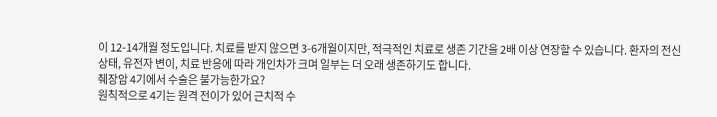이 12-14개월 정도입니다. 치료를 받지 않으면 3-6개월이지만, 적극적인 치료로 생존 기간을 2배 이상 연장할 수 있습니다. 환자의 전신 상태, 유전자 변이, 치료 반응에 따라 개인차가 크며 일부는 더 오래 생존하기도 합니다.
췌장암 4기에서 수술은 불가능한가요?
원칙적으로 4기는 원격 전이가 있어 근치적 수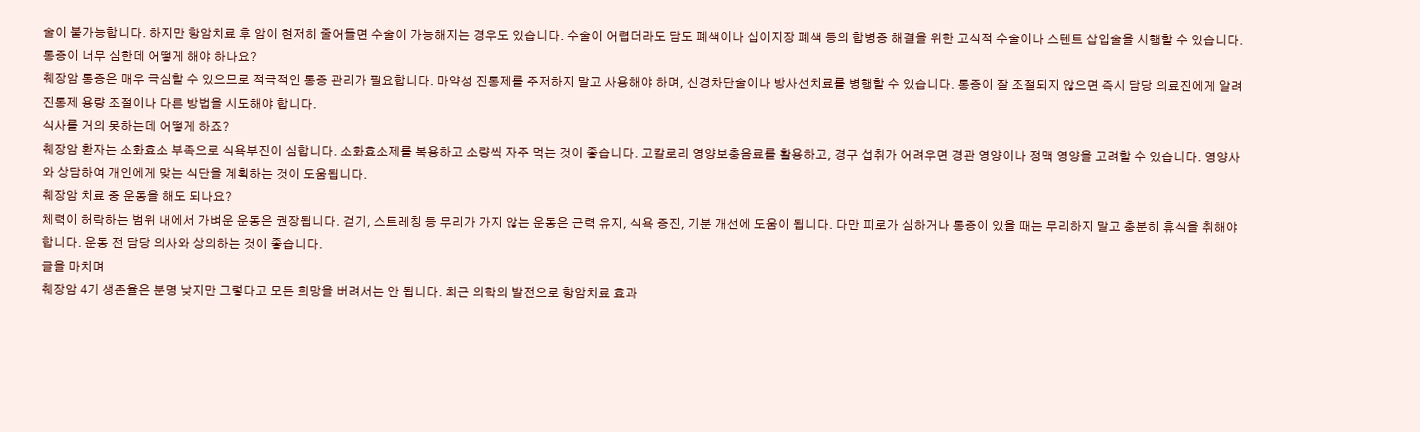술이 불가능합니다. 하지만 항암치료 후 암이 현저히 줄어들면 수술이 가능해지는 경우도 있습니다. 수술이 어렵더라도 담도 폐색이나 십이지장 폐색 등의 합병증 해결을 위한 고식적 수술이나 스텐트 삽입술을 시행할 수 있습니다.
통증이 너무 심한데 어떻게 해야 하나요?
췌장암 통증은 매우 극심할 수 있으므로 적극적인 통증 관리가 필요합니다. 마약성 진통제를 주저하지 말고 사용해야 하며, 신경차단술이나 방사선치료를 병행할 수 있습니다. 통증이 잘 조절되지 않으면 즉시 담당 의료진에게 알려 진통제 용량 조절이나 다른 방법을 시도해야 합니다.
식사를 거의 못하는데 어떻게 하죠?
췌장암 환자는 소화효소 부족으로 식욕부진이 심합니다. 소화효소제를 복용하고 소량씩 자주 먹는 것이 좋습니다. 고칼로리 영양보충음료를 활용하고, 경구 섭취가 어려우면 경관 영양이나 정맥 영양을 고려할 수 있습니다. 영양사와 상담하여 개인에게 맞는 식단을 계획하는 것이 도움됩니다.
췌장암 치료 중 운동을 해도 되나요?
체력이 허락하는 범위 내에서 가벼운 운동은 권장됩니다. 걷기, 스트레칭 등 무리가 가지 않는 운동은 근력 유지, 식욕 증진, 기분 개선에 도움이 됩니다. 다만 피로가 심하거나 통증이 있을 때는 무리하지 말고 충분히 휴식을 취해야 합니다. 운동 전 담당 의사와 상의하는 것이 좋습니다.
글을 마치며
췌장암 4기 생존율은 분명 낮지만 그렇다고 모든 희망을 버려서는 안 됩니다. 최근 의학의 발전으로 항암치료 효과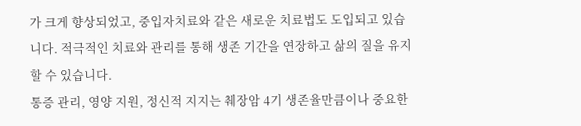가 크게 향상되었고, 중입자치료와 같은 새로운 치료법도 도입되고 있습니다. 적극적인 치료와 관리를 통해 생존 기간을 연장하고 삶의 질을 유지할 수 있습니다.
통증 관리, 영양 지원, 정신적 지지는 췌장암 4기 생존율만큼이나 중요한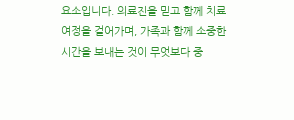요소입니다. 의료진을 믿고 함께 치료 여정을 걸어가며, 가족과 함께 소중한 시간을 보내는 것이 무엇보다 중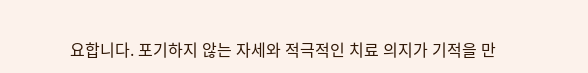요합니다. 포기하지 않는 자세와 적극적인 치료 의지가 기적을 만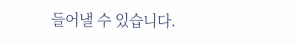들어낼 수 있습니다.